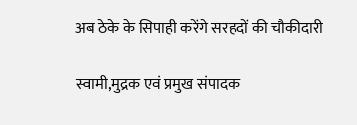अब ठेके के सिपाही करेंगे सरहदों की चौकीदारी

स्वामी,मुद्रक एवं प्रमुख संपादक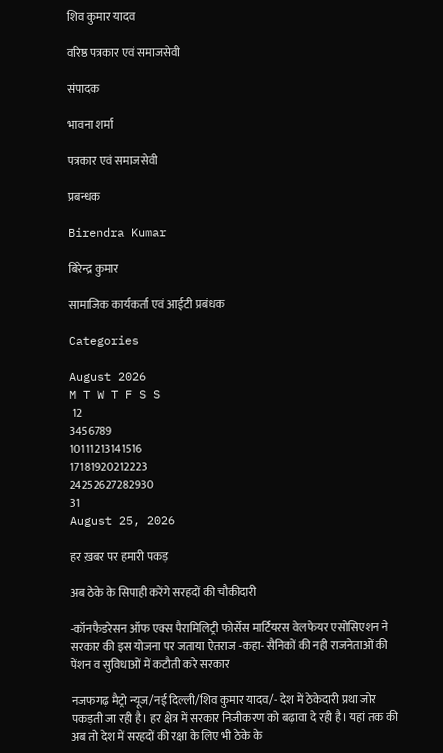शिव कुमार यादव

वरिष्ठ पत्रकार एवं समाजसेवी

संपादक

भावना शर्मा

पत्रकार एवं समाजसेवी

प्रबन्धक

Birendra Kumar

बिरेन्द्र कुमार

सामाजिक कार्यकर्ता एवं आईटी प्रबंधक

Categories

August 2026
M T W T F S S
 12
3456789
10111213141516
17181920212223
24252627282930
31
August 25, 2026

हर ख़बर पर हमारी पकड़

अब ठेके के सिपाही करेंगे सरहदों की चौकीदारी

-कॉनफैडरेसन ऑफ एक्स पैरामिलिट्री फोर्सेस मार्टियरस वेलफेयर एसोसिएशन ने सरकार की इस योजना पर जताया ऐतराज -कहा- सैनिकों की नही राजनेताओं की पेंशन व सुविधाओं में कटौती करे सरकार

नजफगढ़ मैट्रो न्यूज/नई दिल्ली/शिव कुमार यादव/- देश में ठेकेदारी प्रथा जोर पकड़ती जा रही है। हर क्षेत्र में सरकार निजीकरण को बढ़ावा दे रही है। यहां तक की अब तो देश में सरहदों की रक्षा के लिए भी ठेके के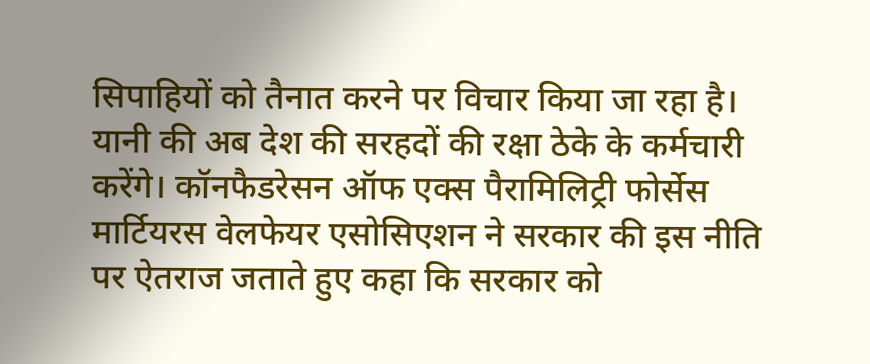सिपाहियों को तैनात करने पर विचार किया जा रहा है। यानी की अब देश की सरहदों की रक्षा ठेके के कर्मचारी करेंगे। कॉनफैडरेसन ऑफ एक्स पैरामिलिट्री फोर्सेस मार्टियरस वेलफेयर एसोसिएशन ने सरकार की इस नीति पर ऐतराज जताते हुए कहा कि सरकार को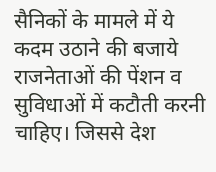सैनिकों के मामले में ये कदम उठाने की बजाये राजनेताओं की पेंशन व सुविधाओं में कटौती करनी चाहिए। जिससे देश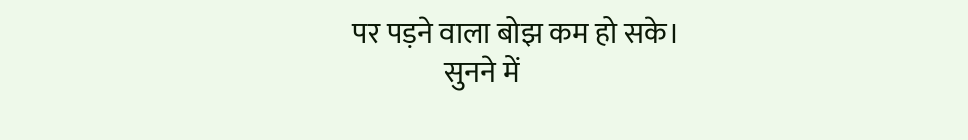पर पड़ने वाला बोझ कम हो सके।
                सुनने में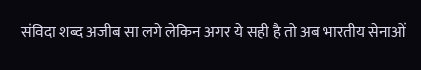संविदा शब्द अजीब सा लगे लेकिन अगर ये सही है तो अब भारतीय सेनाओं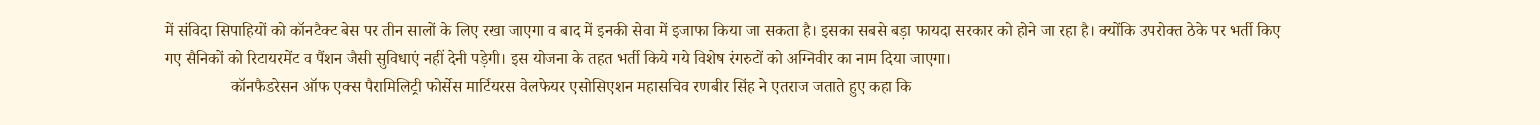में संविदा सिपाहियों को कॉनटैक्ट बेस पर तीन सालों के लिए रखा जाएगा व बाद में इनकी सेवा में इजाफा किया जा सकता है। इसका सबसे बड़ा फायदा सरकार को होने जा रहा है। क्योंकि उपरोक्त ठेके पर भर्ती किए गए सैनिकों को रिटायरमेंट व पैंशन जैसी सुविधाएं नहीं देनी पड़ेगी। इस योजना के तहत भर्ती किये गये विशेष रंगरुटों को अग्निवीर का नाम दिया जाएगा।
                कॉनफैडरेसन ऑफ एक्स पैरामिलिट्री फोर्सेस मार्टियरस वेलफेयर एसोसिएशन महासचिव रणबीर सिंह ने एतराज जताते हुए कहा कि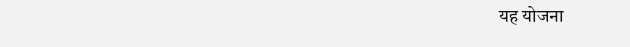यह योजना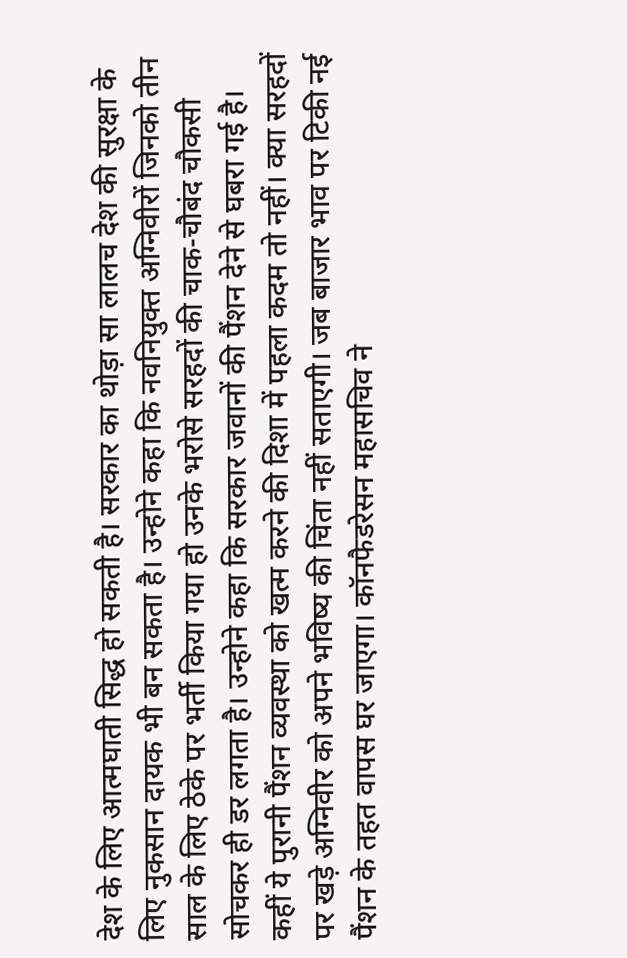देश के लिए आत्मघाती सिद्ध हो सकती है। सरकार का थोड़ा सा लालच देश की सुरक्षा के लिए नुकसान दायक भी बन सकता है। उन्होने कहा कि नवनियुक्त अग्निवीरों जिनको तीन साल के लिए ठेके पर भर्ती किया गया हो उनके भरोसे सरहदों की चाक-चौबंद चौकसी सोचकर ही डर लगता है। उन्होने कहा कि सरकार जवानों की पैंशन देने से घबरा गई है। कहीं ये पुरानी पैंशन व्यवस्था को खत्म करने की दिशा में पहला कदम तो नहीं। क्या सरहदों पर खड़े अग्निवीर को अपने भविष्य की चिंता नहीं सताएगी। जब बाजार भाव पर टिकी नई पैंशन के तहत वापस घर जाएगा। कॉनफैडरेसन महासचिव ने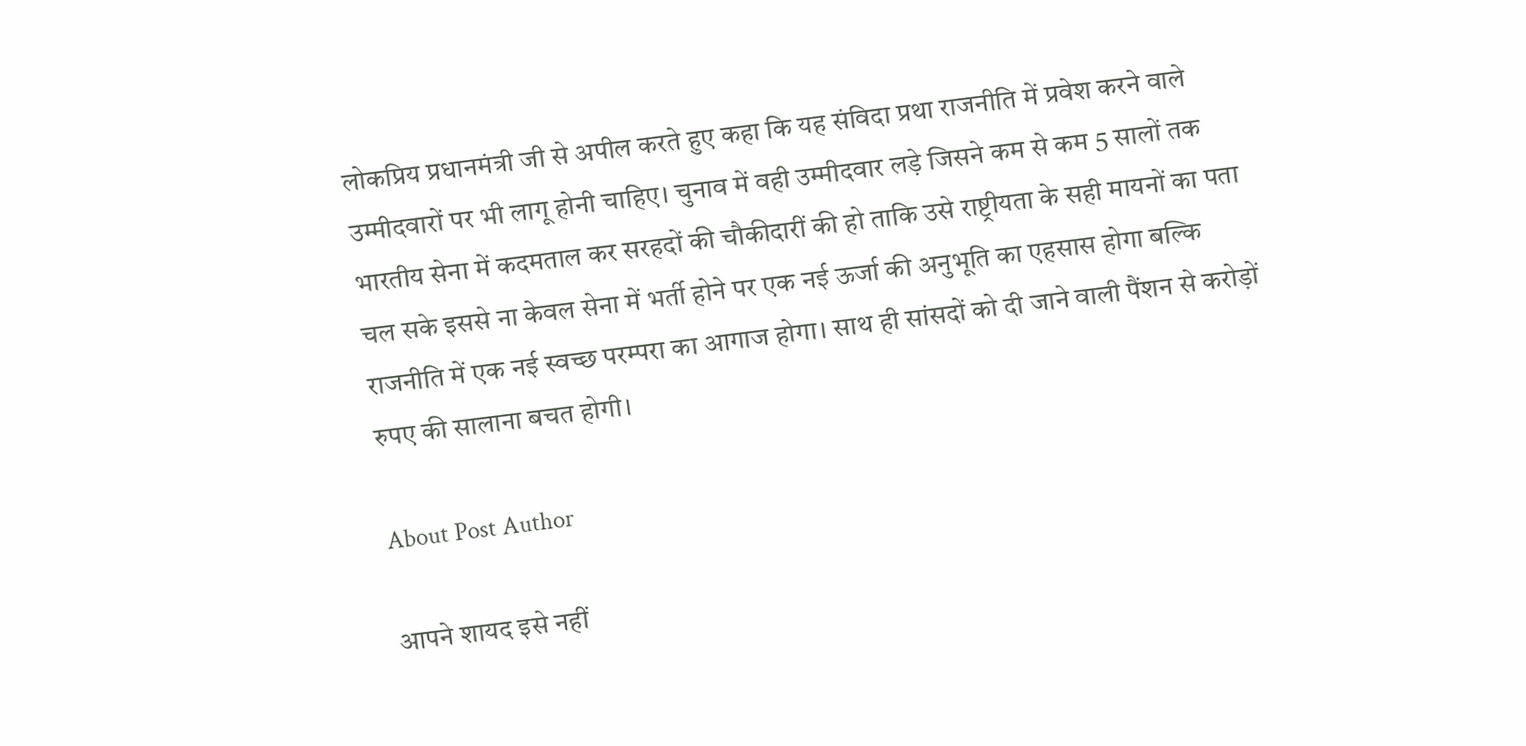लोकप्रिय प्रधानमंत्री जी से अपील करते हुए कहा कि यह संविदा प्रथा राजनीति में प्रवेश करने वाले उम्मीदवारों पर भी लागू होनी चाहिए। चुनाव में वही उम्मीदवार लड़े जिसने कम से कम 5 सालों तक भारतीय सेना में कदमताल कर सरहदों की चौकीदारीं की हो ताकि उसे राष्ट्रीयता के सही मायनों का पता चल सके इससे ना केवल सेना में भर्ती होने पर एक नई ऊर्जा की अनुभूति का एहसास होगा बल्कि राजनीति में एक नई स्वच्छ परम्परा का आगाज होगा। साथ ही सांसदों को दी जाने वाली पैंशन से करोड़ों रुपए की सालाना बचत होगी।

About Post Author

आपने शायद इसे नहीं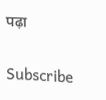पढ़ा

Subscribe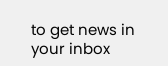to get news in your inbox